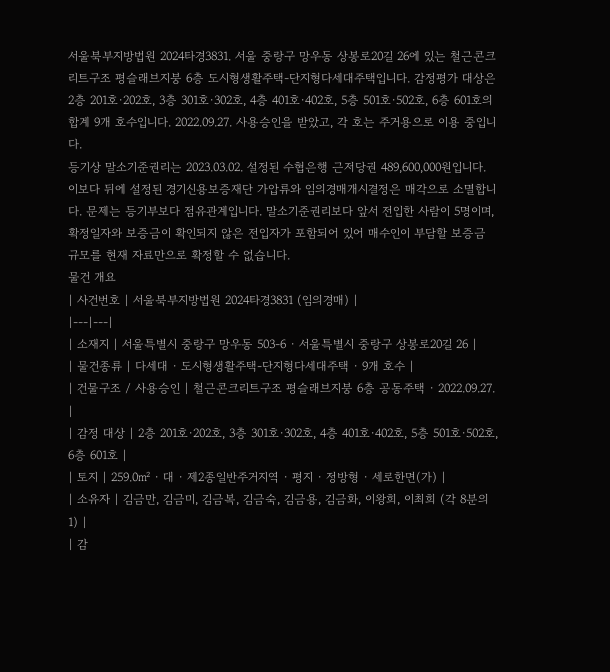서울북부지방법원 2024타경3831. 서울 중랑구 망우동 상봉로20길 26에 있는 철근콘크리트구조 평슬래브지붕 6층 도시형생활주택-단지형다세대주택입니다. 감정평가 대상은 2층 201호·202호, 3층 301호·302호, 4층 401호·402호, 5층 501호·502호, 6층 601호의 합계 9개 호수입니다. 2022.09.27. 사용승인을 받았고, 각 호는 주거용으로 이용 중입니다.
등기상 말소기준권리는 2023.03.02. 설정된 수협은행 근저당권 489,600,000원입니다. 이보다 뒤에 설정된 경기신용보증재단 가압류와 임의경매개시결정은 매각으로 소멸합니다. 문제는 등기부보다 점유관계입니다. 말소기준권리보다 앞서 전입한 사람이 5명이며, 확정일자와 보증금이 확인되지 않은 전입자가 포함되어 있어 매수인이 부담할 보증금 규모를 현재 자료만으로 확정할 수 없습니다.
물건 개요
| 사건번호 | 서울북부지방법원 2024타경3831 (임의경매) |
|---|---|
| 소재지 | 서울특별시 중랑구 망우동 503-6 · 서울특별시 중랑구 상봉로20길 26 |
| 물건종류 | 다세대 · 도시형생활주택-단지형다세대주택 · 9개 호수 |
| 건물구조 / 사용승인 | 철근콘크리트구조 평슬래브지붕 6층 공동주택 · 2022.09.27. |
| 감정 대상 | 2층 201호·202호, 3층 301호·302호, 4층 401호·402호, 5층 501호·502호, 6층 601호 |
| 토지 | 259.0㎡ · 대 · 제2종일반주거지역 · 평지 · 정방형 · 세로한면(가) |
| 소유자 | 김금만, 김금미, 김금복, 김금숙, 김금용, 김금화, 이왕희, 이최희 (각 8분의 1) |
| 감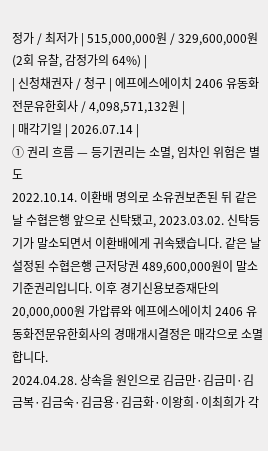정가 / 최저가 | 515,000,000원 / 329,600,000원 (2회 유찰, 감정가의 64%) |
| 신청채권자 / 청구 | 에프에스에이치 2406 유동화전문유한회사 / 4,098,571,132원 |
| 매각기일 | 2026.07.14 |
① 권리 흐름 — 등기권리는 소멸, 임차인 위험은 별도
2022.10.14. 이환배 명의로 소유권보존된 뒤 같은 날 수협은행 앞으로 신탁됐고, 2023.03.02. 신탁등기가 말소되면서 이환배에게 귀속됐습니다. 같은 날 설정된 수협은행 근저당권 489,600,000원이 말소기준권리입니다. 이후 경기신용보증재단의 20,000,000원 가압류와 에프에스에이치 2406 유동화전문유한회사의 경매개시결정은 매각으로 소멸합니다.
2024.04.28. 상속을 원인으로 김금만·김금미·김금복·김금숙·김금용·김금화·이왕희·이최희가 각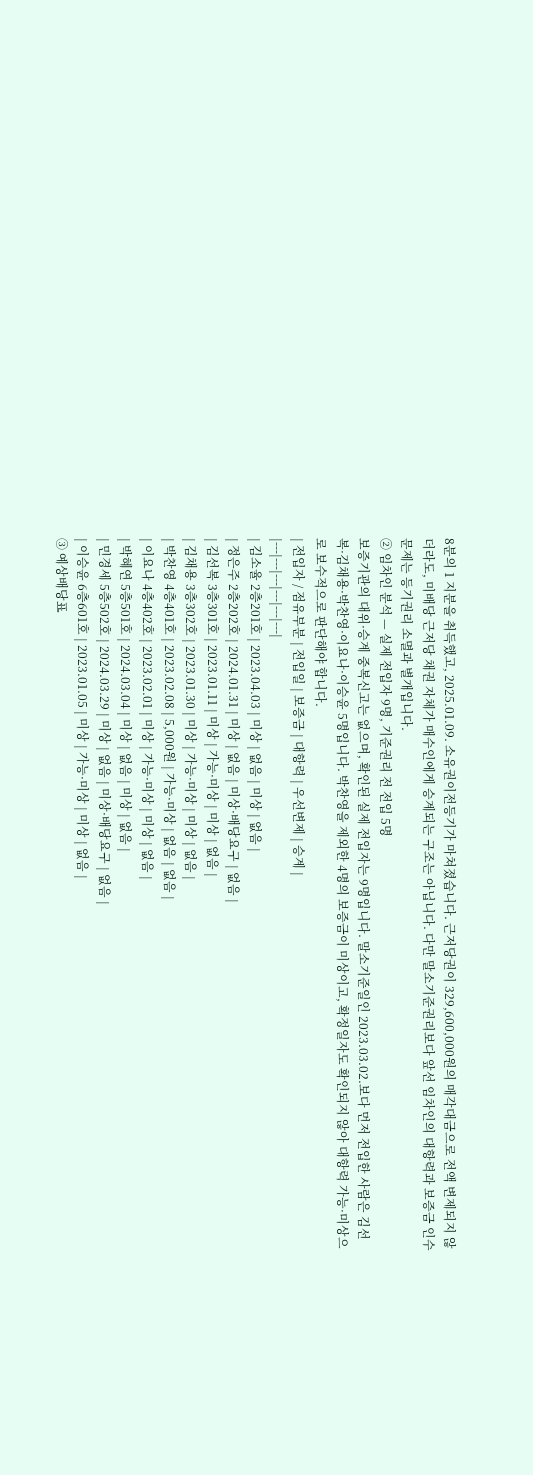8분의 1 지분을 취득했고, 2025.01.09. 소유권이전등기가 마쳐졌습니다. 근저당권이 329,600,000원의 매각대금으로 전액 변제되지 않더라도, 미배당 근저당 채권 자체가 매수인에게 승계되는 구조는 아닙니다. 다만 말소기준권리보다 앞선 임차인의 대항력과 보증금 인수 문제는 등기권리 소멸과 별개입니다.
② 임차인 분석 — 실제 전입자 9명, 기준권리 전 전입 5명
보증기관의 대위·승계 중복신고는 없으며, 확인된 실제 전입자는 9명입니다. 말소기준일인 2023.03.02.보다 먼저 전입한 사람은 김선복·김채용·박찬영·이요나·이승윤 5명입니다. 박찬영을 제외한 4명의 보증금이 미상이고, 확정일자도 확인되지 않아 대항력 가능·미상으로 보수적으로 판단해야 합니다.
| 전입자 / 점유부분 | 전입일 | 보증금 | 대항력 | 우선변제 | 승계 |
|---|---|---|---|---|---|
| 김소율 2층201호 | 2023.04.03 | 미상 | 없음 | 미상 | 없음 |
| 정은주 2층202호 | 2024.01.31 | 미상 | 없음 | 미상·배당요구 | 없음 |
| 김선복 3층301호 | 2023.01.11 | 미상 | 가능·미상 | 미상 | 없음 |
| 김채용 3층302호 | 2023.01.30 | 미상 | 가능·미상 | 미상 | 없음 |
| 박찬영 4층401호 | 2023.02.08 | 5,000원 | 가능·미상 | 없음 | 없음 |
| 이요나 4층402호 | 2023.02.01 | 미상 | 가능·미상 | 미상 | 없음 |
| 박혜연 5층501호 | 2024.03.04 | 미상 | 없음 | 미상 | 없음 |
| 민경세 5층502호 | 2024.03.29 | 미상 | 없음 | 미상·배당요구 | 없음 |
| 이승윤 6층601호 | 2023.01.05 | 미상 | 가능·미상 | 미상 | 없음 |
③ 예상배당표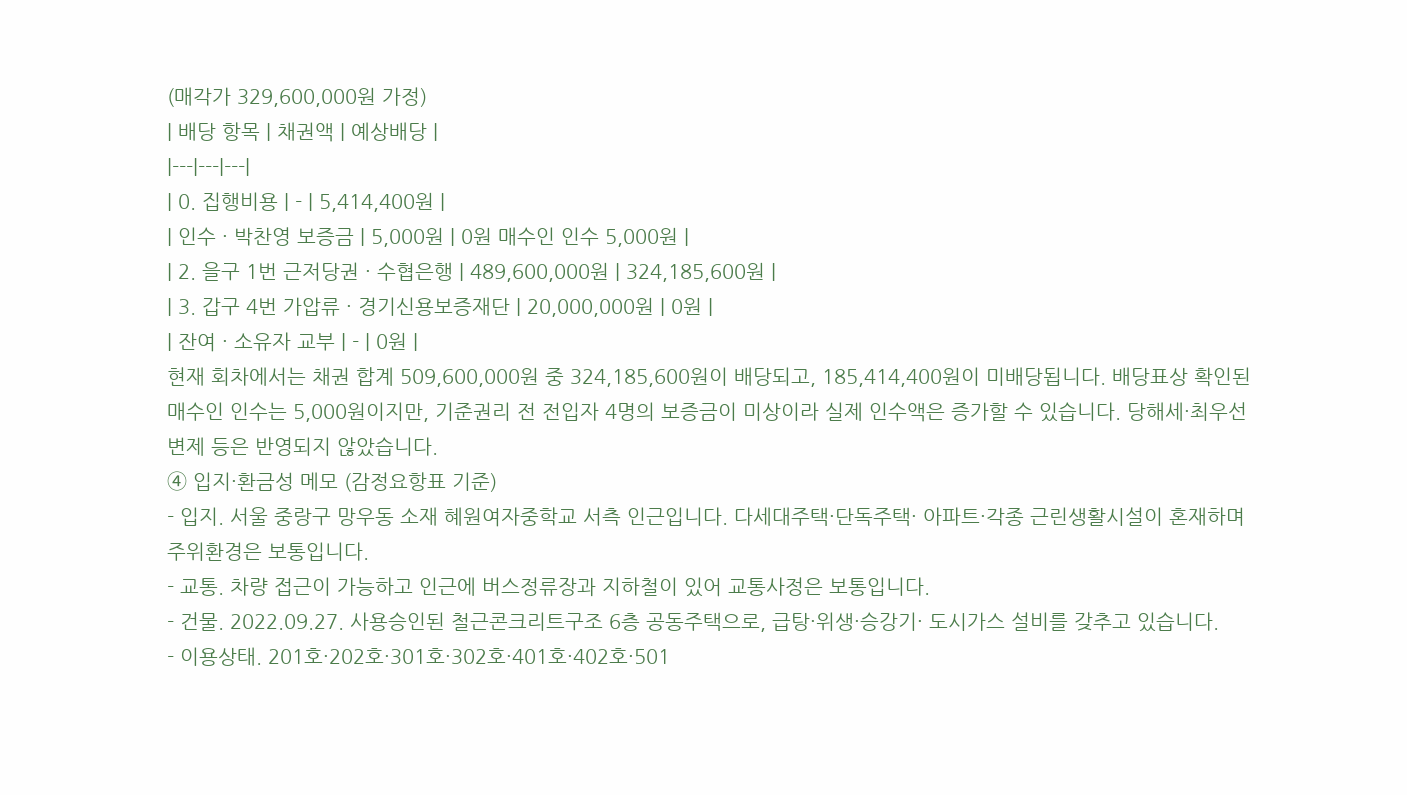(매각가 329,600,000원 가정)
| 배당 항목 | 채권액 | 예상배당 |
|---|---|---|
| 0. 집행비용 | - | 5,414,400원 |
| 인수 · 박찬영 보증금 | 5,000원 | 0원 매수인 인수 5,000원 |
| 2. 을구 1번 근저당권 · 수협은행 | 489,600,000원 | 324,185,600원 |
| 3. 갑구 4번 가압류 · 경기신용보증재단 | 20,000,000원 | 0원 |
| 잔여 · 소유자 교부 | - | 0원 |
현재 회차에서는 채권 합계 509,600,000원 중 324,185,600원이 배당되고, 185,414,400원이 미배당됩니다. 배당표상 확인된 매수인 인수는 5,000원이지만, 기준권리 전 전입자 4명의 보증금이 미상이라 실제 인수액은 증가할 수 있습니다. 당해세·최우선변제 등은 반영되지 않았습니다.
④ 입지·환금성 메모 (감정요항표 기준)
- 입지. 서울 중랑구 망우동 소재 혜원여자중학교 서측 인근입니다. 다세대주택·단독주택· 아파트·각종 근린생활시설이 혼재하며 주위환경은 보통입니다.
- 교통. 차량 접근이 가능하고 인근에 버스정류장과 지하철이 있어 교통사정은 보통입니다.
- 건물. 2022.09.27. 사용승인된 철근콘크리트구조 6층 공동주택으로, 급탕·위생·승강기· 도시가스 설비를 갖추고 있습니다.
- 이용상태. 201호·202호·301호·302호·401호·402호·501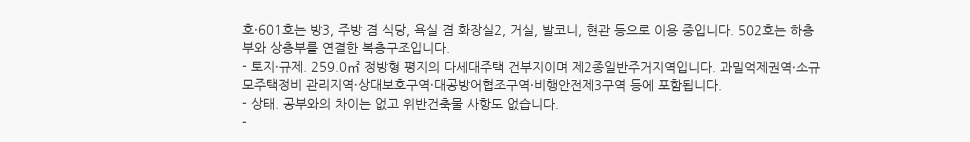호·601호는 방3, 주방 겸 식당, 욕실 겸 화장실2, 거실, 발코니, 현관 등으로 이용 중입니다. 502호는 하층부와 상층부를 연결한 복층구조입니다.
- 토지·규제. 259.0㎡ 정방형 평지의 다세대주택 건부지이며 제2종일반주거지역입니다. 과밀억제권역·소규모주택정비 관리지역·상대보호구역·대공방어협조구역·비행안전제3구역 등에 포함됩니다.
- 상태. 공부와의 차이는 없고 위반건축물 사항도 없습니다.
-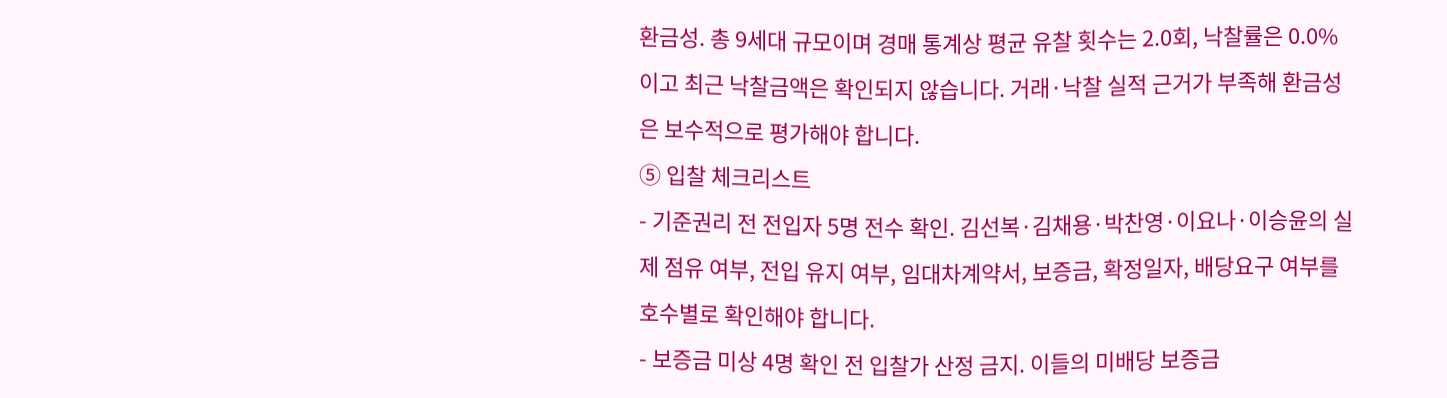환금성. 총 9세대 규모이며 경매 통계상 평균 유찰 횟수는 2.0회, 낙찰률은 0.0%이고 최근 낙찰금액은 확인되지 않습니다. 거래·낙찰 실적 근거가 부족해 환금성은 보수적으로 평가해야 합니다.
⑤ 입찰 체크리스트
- 기준권리 전 전입자 5명 전수 확인. 김선복·김채용·박찬영·이요나·이승윤의 실제 점유 여부, 전입 유지 여부, 임대차계약서, 보증금, 확정일자, 배당요구 여부를 호수별로 확인해야 합니다.
- 보증금 미상 4명 확인 전 입찰가 산정 금지. 이들의 미배당 보증금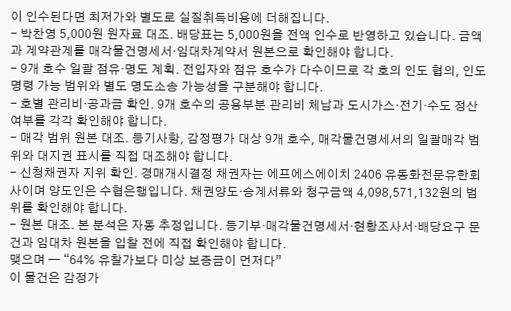이 인수된다면 최저가와 별도로 실질취득비용에 더해집니다.
- 박찬영 5,000원 원자료 대조. 배당표는 5,000원을 전액 인수로 반영하고 있습니다. 금액과 계약관계를 매각물건명세서·임대차계약서 원본으로 확인해야 합니다.
- 9개 호수 일괄 점유·명도 계획. 전입자와 점유 호수가 다수이므로 각 호의 인도 협의, 인도명령 가능 범위와 별도 명도소송 가능성을 구분해야 합니다.
- 호별 관리비·공과금 확인. 9개 호수의 공용부분 관리비 체납과 도시가스·전기·수도 정산 여부를 각각 확인해야 합니다.
- 매각 범위 원본 대조. 등기사항, 감정평가 대상 9개 호수, 매각물건명세서의 일괄매각 범위와 대지권 표시를 직접 대조해야 합니다.
- 신청채권자 지위 확인. 경매개시결정 채권자는 에프에스에이치 2406 유동화전문유한회사이며 양도인은 수협은행입니다. 채권양도·승계서류와 청구금액 4,098,571,132원의 범위를 확인해야 합니다.
- 원본 대조. 본 분석은 자동 추정입니다. 등기부·매각물건명세서·현황조사서·배당요구 문건과 임대차 원본을 입찰 전에 직접 확인해야 합니다.
맺으며 — “64% 유찰가보다 미상 보증금이 먼저다”
이 물건은 감정가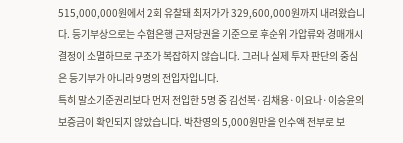515,000,000원에서 2회 유찰돼 최저가가 329,600,000원까지 내려왔습니다. 등기부상으로는 수협은행 근저당권을 기준으로 후순위 가압류와 경매개시결정이 소멸하므로 구조가 복잡하지 않습니다. 그러나 실제 투자 판단의 중심은 등기부가 아니라 9명의 전입자입니다.
특히 말소기준권리보다 먼저 전입한 5명 중 김선복·김채용·이요나·이승윤의 보증금이 확인되지 않았습니다. 박찬영의 5,000원만을 인수액 전부로 보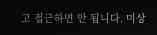고 접근하면 안 됩니다. 미상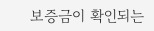보증금이 확인되는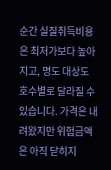순간 실질취득비용은 최저가보다 높아지고, 명도 대상도 호수별로 달라질 수 있습니다. 가격은 내려왔지만 위험금액은 아직 닫히지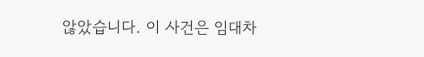않았습니다. 이 사건은 임대차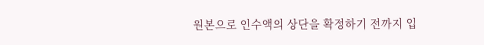원본으로 인수액의 상단을 확정하기 전까지 입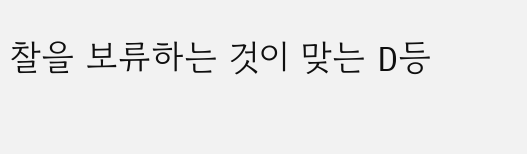찰을 보류하는 것이 맞는 D등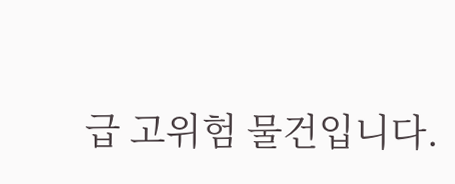급 고위험 물건입니다.